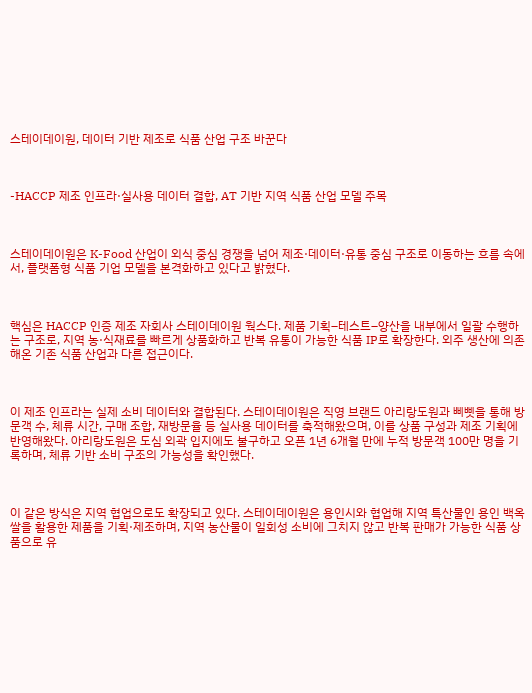스테이데이원, 데이터 기반 제조로 식품 산업 구조 바꾼다



-HACCP 제조 인프라·실사용 데이터 결합, AT 기반 지역 식품 산업 모델 주목



스테이데이원은 K-Food 산업이 외식 중심 경쟁을 넘어 제조·데이터·유통 중심 구조로 이동하는 흐름 속에서, 플랫폼형 식품 기업 모델을 본격화하고 있다고 밝혔다.



핵심은 HACCP 인증 제조 자회사 스테이데이원 웍스다. 제품 기획–테스트–양산을 내부에서 일괄 수행하는 구조로, 지역 농·식재료를 빠르게 상품화하고 반복 유통이 가능한 식품 IP로 확장한다. 외주 생산에 의존해온 기존 식품 산업과 다른 접근이다.



이 제조 인프라는 실제 소비 데이터와 결합된다. 스테이데이원은 직영 브랜드 아리랑도원과 삐삣을 통해 방문객 수, 체류 시간, 구매 조합, 재방문율 등 실사용 데이터를 축적해왔으며, 이를 상품 구성과 제조 기획에 반영해왔다. 아리랑도원은 도심 외곽 입지에도 불구하고 오픈 1년 6개월 만에 누적 방문객 100만 명을 기록하며, 체류 기반 소비 구조의 가능성을 확인했다.



이 같은 방식은 지역 협업으로도 확장되고 있다. 스테이데이원은 용인시와 협업해 지역 특산물인 용인 백옥쌀을 활용한 제품을 기획·제조하며, 지역 농산물이 일회성 소비에 그치지 않고 반복 판매가 가능한 식품 상품으로 유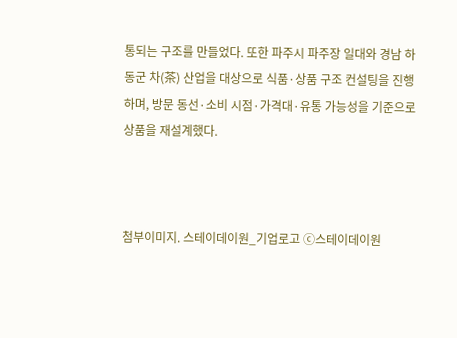통되는 구조를 만들었다. 또한 파주시 파주장 일대와 경남 하동군 차(茶) 산업을 대상으로 식품·상품 구조 컨설팅을 진행하며, 방문 동선·소비 시점·가격대·유통 가능성을 기준으로 상품을 재설계했다.



첨부이미지. 스테이데이원_기업로고 ⓒ스테이데이원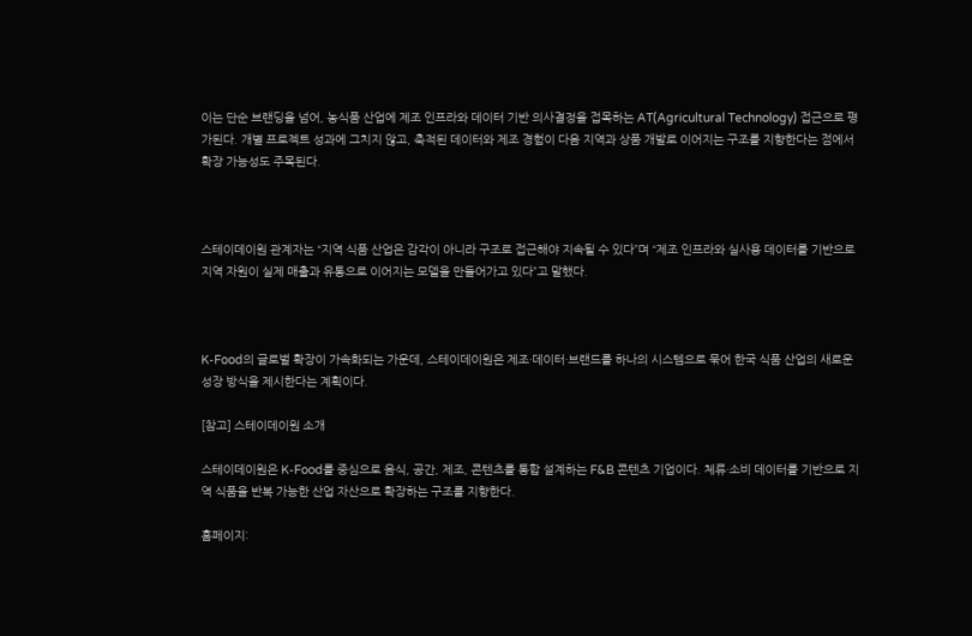이는 단순 브랜딩을 넘어, 농식품 산업에 제조 인프라와 데이터 기반 의사결정을 접목하는 AT(Agricultural Technology) 접근으로 평가된다. 개별 프로젝트 성과에 그치지 않고, 축적된 데이터와 제조 경험이 다음 지역과 상품 개발로 이어지는 구조를 지향한다는 점에서 확장 가능성도 주목된다.



스테이데이원 관계자는 “지역 식품 산업은 감각이 아니라 구조로 접근해야 지속될 수 있다”며 “제조 인프라와 실사용 데이터를 기반으로 지역 자원이 실제 매출과 유통으로 이어지는 모델을 만들어가고 있다”고 말했다.



K-Food의 글로벌 확장이 가속화되는 가운데, 스테이데이원은 제조·데이터·브랜드를 하나의 시스템으로 묶어 한국 식품 산업의 새로운 성장 방식을 제시한다는 계획이다.

[참고] 스테이데이원 소개

스테이데이원은 K-Food를 중심으로 음식, 공간, 제조, 콘텐츠를 통합 설계하는 F&B 콘텐츠 기업이다. 체류·소비 데이터를 기반으로 지역 식품을 반복 가능한 산업 자산으로 확장하는 구조를 지향한다.

홈페이지: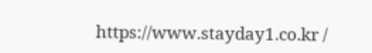https://www.stayday1.co.kr /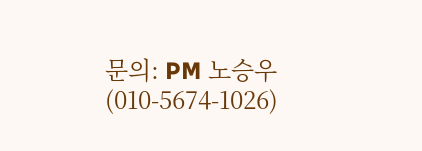문의: PM 노승우 (010-5674-1026)